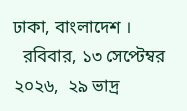ঢাকা, বাংলাদেশ ।
  রবিবার, ১৩ সেপ্টেম্বর ২০২৬,  ২৯ ভাদ্র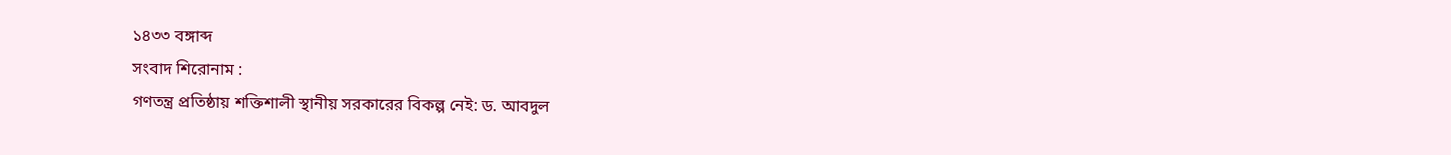১৪৩৩ বঙ্গাব্দ
সংবাদ শিরোনাম :
গণতন্ত্র প্রতিষ্ঠায় শক্তিশালী স্থানীয় সরকারের বিকল্প নেই: ড. আবদুল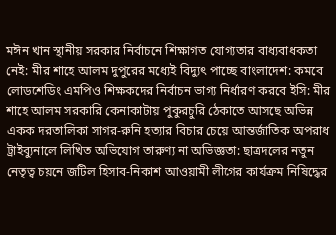মঈন খান স্থানীয় সরকার নির্বাচনে শিক্ষাগত যোগ্যতার বাধ্যবাধকতা নেই: মীর শাহে আলম দুপুরের মধ্যেই বিদ্যুৎ পাচ্ছে বাংলাদেশ: কমবে লোডশেডিং এমপিও শিক্ষকদের নির্বাচন ভাগ্য নির্ধারণ করবে ইসি: মীর শাহে আলম সরকারি কেনাকাটায় পুকুরচুরি ঠেকাতে আসছে অভিন্ন একক দরতালিকা সাগর-রুনি হত্যার বিচার চেয়ে আন্তর্জাতিক অপরাধ ট্রাইব্যুনালে লিখিত অভিযোগ তারুণ্য না অভিজ্ঞতা: ছাত্রদলের নতুন নেতৃত্ব চয়নে জটিল হিসাব-নিকাশ আওয়ামী লীগের কার্যক্রম নিষিদ্ধের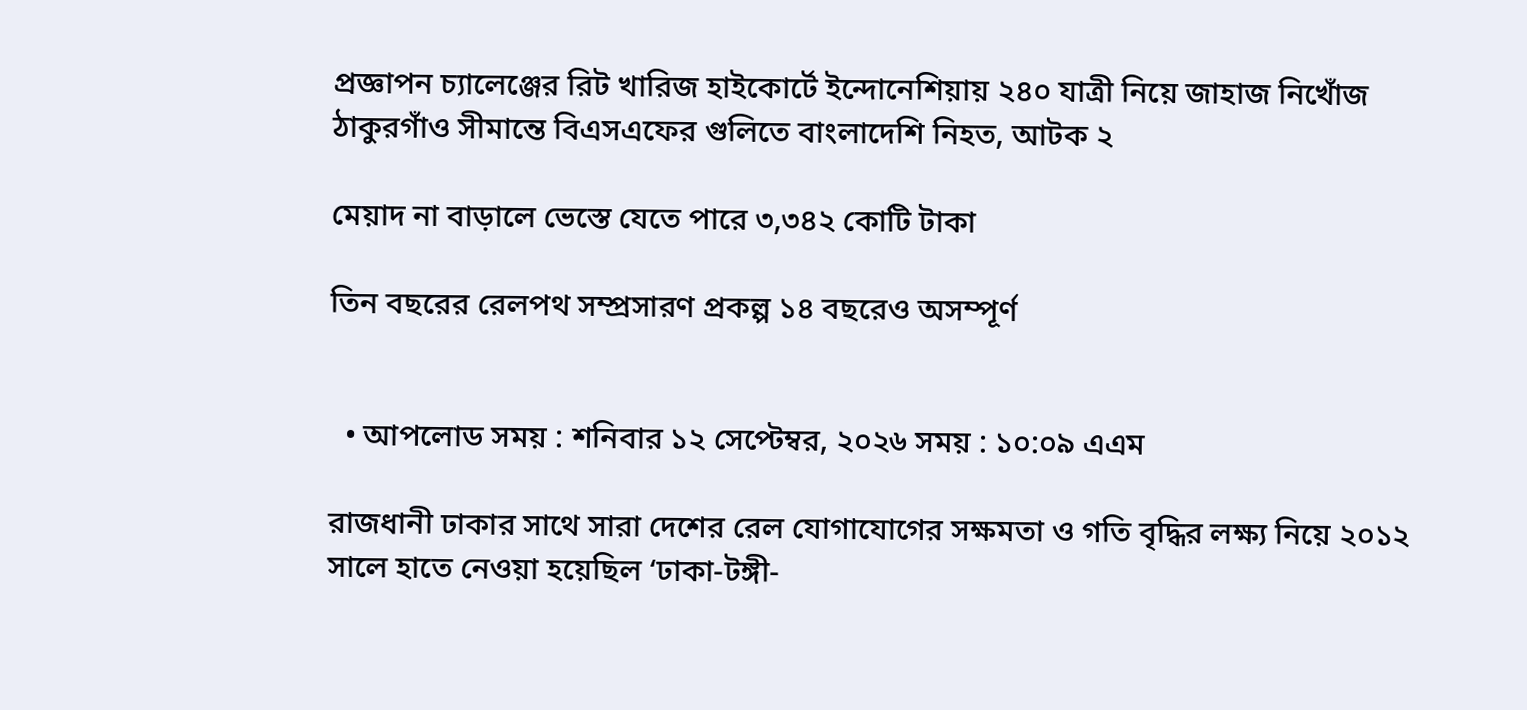প্রজ্ঞাপন চ্যালেঞ্জের রিট খারিজ হাইকোর্টে ইন্দোনেশিয়ায় ২৪০ যাত্রী নিয়ে জাহাজ নিখোঁজ ঠাকুরগাঁও সীমান্তে বিএসএফের গুলিতে বাংলাদেশি নিহত, আটক ২

মেয়াদ না বাড়ালে ভেস্তে যেতে পারে ৩,৩৪২ কোটি টাকা

তিন বছরের রেলপথ সম্প্রসারণ প্রকল্প ১৪ বছরেও অসম্পূর্ণ


  • আপলোড সময় : শনিবার ১২ সেপ্টেম্বর, ২০২৬ সময় : ১০:০৯ এএম

রাজধানী ঢাকার সাথে সারা দেশের রেল যোগাযোগের সক্ষমতা ও গতি বৃদ্ধির লক্ষ্য নিয়ে ২০১২ সালে হাতে নেওয়া হয়েছিল ‘ঢাকা-টঙ্গী-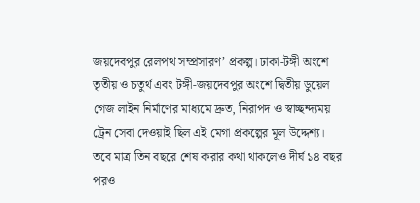জয়দেবপুর রেলপথ সম্প্রসারণ’ প্রকল্প। ঢাকা-টঙ্গী অংশে তৃতীয় ও চতুর্থ এবং টঙ্গী-জয়দেবপুর অংশে দ্বিতীয় ডুয়েল গেজ লাইন নির্মাণের মাধ্যমে দ্রুত, নিরাপদ ও স্বাচ্ছন্দ্যময় ট্রেন সেবা দেওয়াই ছিল এই মেগা প্রকল্পের মূল উদ্দেশ্য। তবে মাত্র তিন বছরে শেষ করার কথা থাকলেও দীর্ঘ ১৪ বছর পরও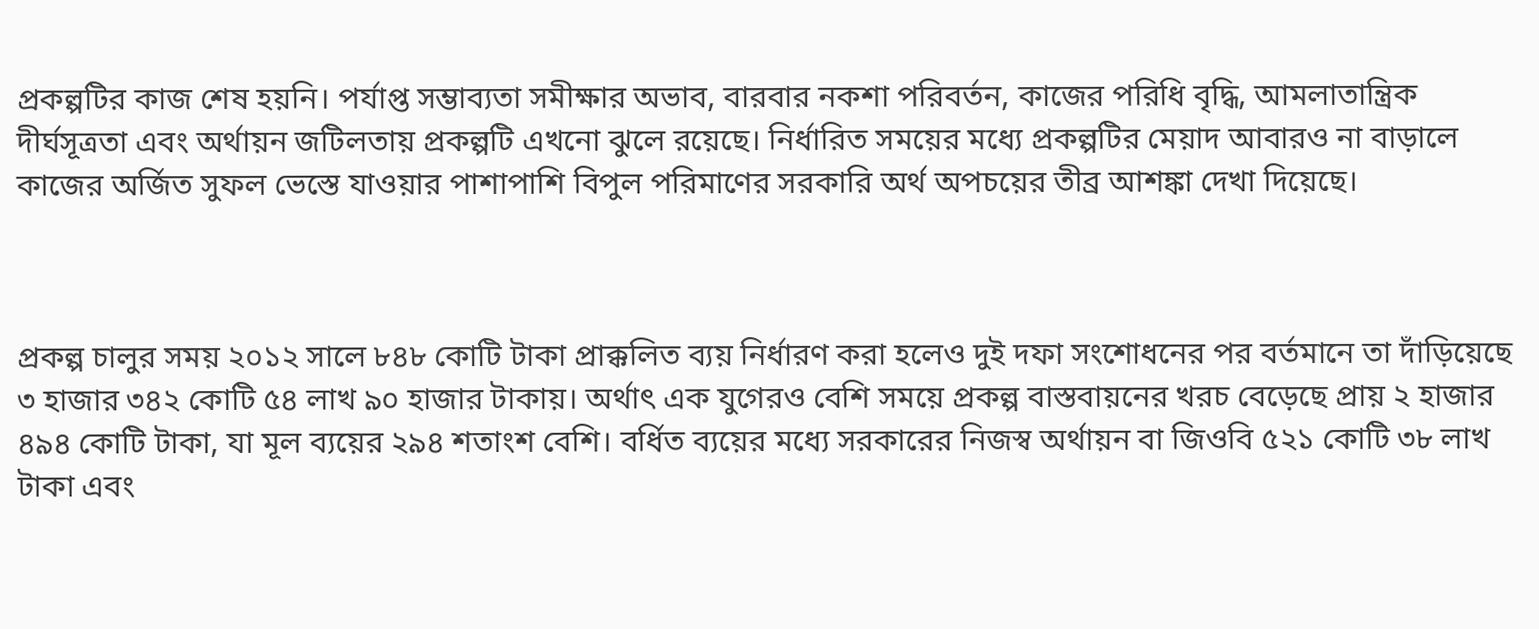প্রকল্পটির কাজ শেষ হয়নি। পর্যাপ্ত সম্ভাব্যতা সমীক্ষার অভাব, বারবার নকশা পরিবর্তন, কাজের পরিধি বৃদ্ধি, আমলাতান্ত্রিক দীর্ঘসূত্রতা এবং অর্থায়ন জটিলতায় প্রকল্পটি এখনো ঝুলে রয়েছে। নির্ধারিত সময়ের মধ্যে প্রকল্পটির মেয়াদ আবারও না বাড়ালে কাজের অর্জিত সুফল ভেস্তে যাওয়ার পাশাপাশি বিপুল পরিমাণের সরকারি অর্থ অপচয়ের তীব্র আশঙ্কা দেখা দিয়েছে।



প্রকল্প চালুর সময় ২০১২ সালে ৮৪৮ কোটি টাকা প্রাক্কলিত ব্যয় নির্ধারণ করা হলেও দুই দফা সংশোধনের পর বর্তমানে তা দাঁড়িয়েছে ৩ হাজার ৩৪২ কোটি ৫৪ লাখ ৯০ হাজার টাকায়। অর্থাৎ এক যুগেরও বেশি সময়ে প্রকল্প বাস্তবায়নের খরচ বেড়েছে প্রায় ২ হাজার ৪৯৪ কোটি টাকা, যা মূল ব্যয়ের ২৯৪ শতাংশ বেশি। বর্ধিত ব্যয়ের মধ্যে সরকারের নিজস্ব অর্থায়ন বা জিওবি ৫২১ কোটি ৩৮ লাখ টাকা এবং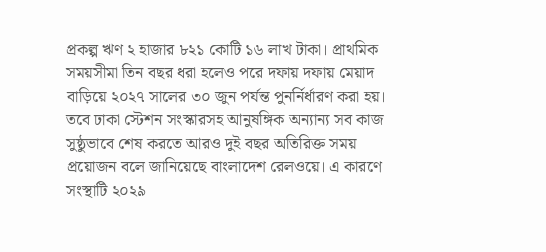প্রকল্প ঋণ ২ হাজার ৮২১ কোটি ১৬ লাখ টাকা। প্রাথমিক সময়সীমা তিন বছর ধরা হলেও পরে দফায় দফায় মেয়াদ বাড়িয়ে ২০২৭ সালের ৩০ জুন পর্যন্ত পুনর্নির্ধারণ করা হয়। তবে ঢাকা স্টেশন সংস্কারসহ আনুষঙ্গিক অন্যান্য সব কাজ সুষ্ঠুভাবে শেষ করতে আরও দুই বছর অতিরিক্ত সময় প্রয়োজন বলে জানিয়েছে বাংলাদেশ রেলওয়ে। এ কারণে সংস্থাটি ২০২৯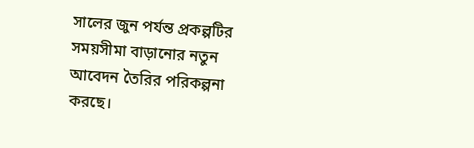সালের জুন পর্যন্ত প্রকল্পটির সময়সীমা বাড়ানোর নতুন আবেদন তৈরির পরিকল্পনা করছে।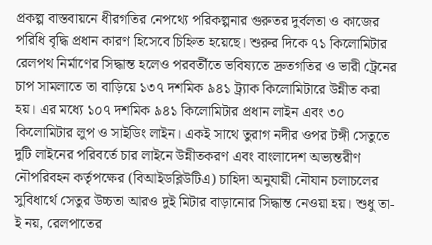প্রকল্প বাস্তবায়নে ধীরগতির নেপথ্যে পরিকল্পনার গুরুতর দুর্বলতা ও কাজের পরিধি বৃদ্ধি প্রধান কারণ হিসেবে চিহ্নিত হয়েছে। শুরুর দিকে ৭১ কিলোমিটার রেলপথ নির্মাণের সিদ্ধান্ত হলেও পরবর্তীতে ভবিষ্যতে দ্রুতগতির ও ভারী ট্রেনের চাপ সামলাতে তা বাড়িয়ে ১৩৭ দশমিক ৯৪১ ট্র্যাক কিলোমিটারে উন্নীত করা হয়। এর মধ্যে ১০৭ দশমিক ৯৪১ কিলোমিটার প্রধান লাইন এবং ৩০ কিলোমিটার লুপ ও সাইডিং লাইন। একই সাথে তুরাগ নদীর ওপর টঙ্গী সেতুতে দুটি লাইনের পরিবর্তে চার লাইনে উন্নীতকরণ এবং বাংলাদেশ অভ্যন্তরীণ নৌপরিবহন কর্তৃপক্ষের (বিআইডব্লিউটিএ) চাহিদা অনুযায়ী নৌযান চলাচলের সুবিধার্থে সেতুর উচ্চতা আরও দুই মিটার বাড়ানোর সিদ্ধান্ত নেওয়া হয়। শুধু তা-ই নয়, রেলপাতের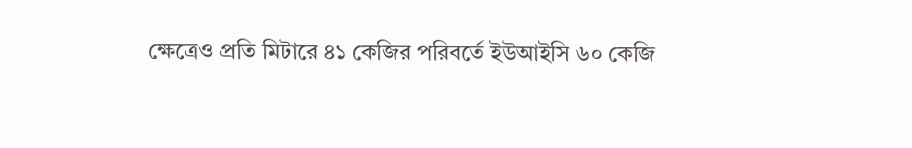ক্ষেত্রেও প্রতি মিটারে ৪১ কেজির পরিবর্তে ইউআইসি ৬০ কেজি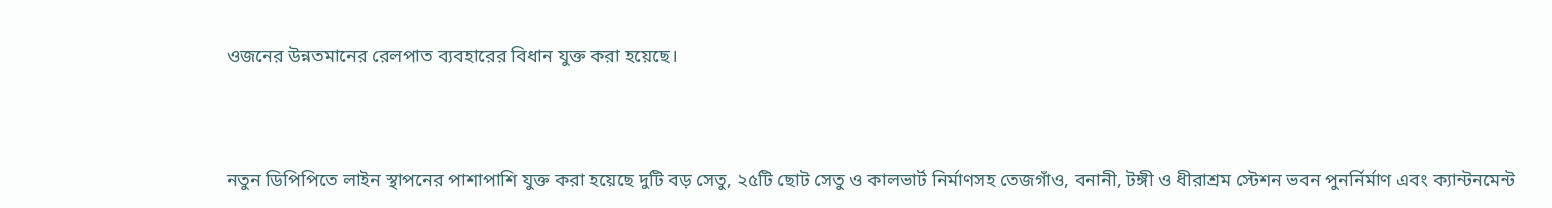ওজনের উন্নতমানের রেলপাত ব্যবহারের বিধান যুক্ত করা হয়েছে।



নতুন ডিপিপিতে লাইন স্থাপনের পাশাপাশি যুক্ত করা হয়েছে দুটি বড় সেতু, ২৫টি ছোট সেতু ও কালভার্ট নির্মাণসহ তেজগাঁও, বনানী, টঙ্গী ও ধীরাশ্রম স্টেশন ভবন পুনর্নির্মাণ এবং ক্যান্টনমেন্ট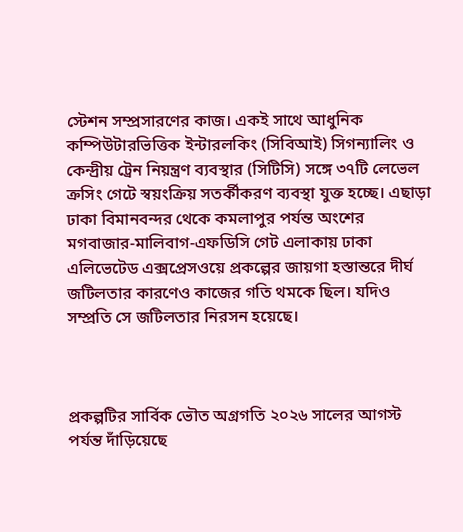স্টেশন সম্প্রসারণের কাজ। একই সাথে আধুনিক কম্পিউটারভিত্তিক ইন্টারলকিং (সিবিআই) সিগন্যালিং ও কেন্দ্রীয় ট্রেন নিয়ন্ত্রণ ব্যবস্থার (সিটিসি) সঙ্গে ৩৭টি লেভেল ক্রসিং গেটে স্বয়ংক্রিয় সতর্কীকরণ ব্যবস্থা যুক্ত হচ্ছে। এছাড়া ঢাকা বিমানবন্দর থেকে কমলাপুর পর্যন্ত অংশের মগবাজার-মালিবাগ-এফডিসি গেট এলাকায় ঢাকা এলিভেটেড এক্সপ্রেসওয়ে প্রকল্পের জায়গা হস্তান্তরে দীর্ঘ জটিলতার কারণেও কাজের গতি থমকে ছিল। যদিও সম্প্রতি সে জটিলতার নিরসন হয়েছে।



প্রকল্পটির সার্বিক ভৌত অগ্রগতি ২০২৬ সালের আগস্ট পর্যন্ত দাঁড়িয়েছে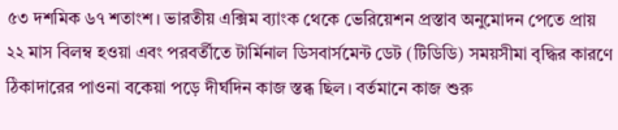৫৩ দশমিক ৬৭ শতাংশ। ভারতীয় এক্সিম ব্যাংক থেকে ভেরিয়েশন প্রস্তাব অনুমোদন পেতে প্রায় ২২ মাস বিলম্ব হওয়া এবং পরবর্তীতে টার্মিনাল ডিসবার্সমেন্ট ডেট (টিডিডি) সময়সীমা বৃদ্ধির কারণে ঠিকাদারের পাওনা বকেয়া পড়ে দীর্ঘদিন কাজ স্তব্ধ ছিল। বর্তমানে কাজ শুরু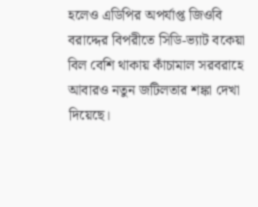হলেও এডিপির অপর্যাপ্ত জিওবি বরাদ্দের বিপরীতে সিডি-ভ্যাট বকেয়া বিল বেশি থাকায় কাঁচামাল সরবরাহে আবারও নতুন জটিলতার শঙ্কা দেখা দিয়েছে।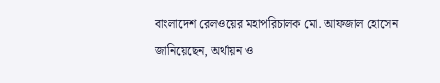বাংলাদেশ রেলওয়ের মহাপরিচালক মো. আফজাল হোসেন জানিয়েছেন, অর্থায়ন ও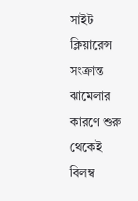সাইট ক্লিয়ারেন্স সংক্রান্ত ঝামেলার কারণে শুরু থেকেই বিলম্ব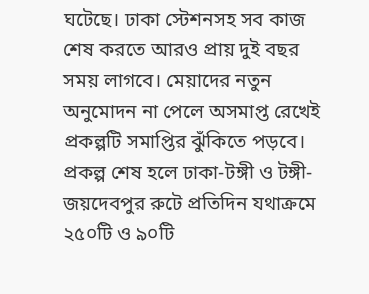ঘটেছে। ঢাকা স্টেশনসহ সব কাজ শেষ করতে আরও প্রায় দুই বছর সময় লাগবে। মেয়াদের নতুন অনুমোদন না পেলে অসমাপ্ত রেখেই প্রকল্পটি সমাপ্তির ঝুঁকিতে পড়বে। প্রকল্প শেষ হলে ঢাকা-টঙ্গী ও টঙ্গী-জয়দেবপুর রুটে প্রতিদিন যথাক্রমে ২৫০টি ও ৯০টি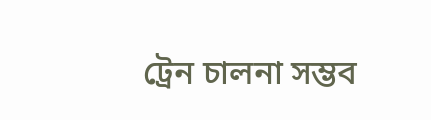ট্রেন চালনা সম্ভব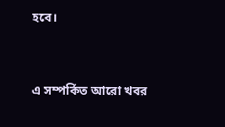হবে।


এ সম্পর্কিত আরো খবর